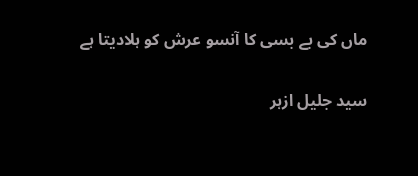ماں کی بے بسی کا آنسو عرش کو ہلادیتا ہے

سید جلیل ازہر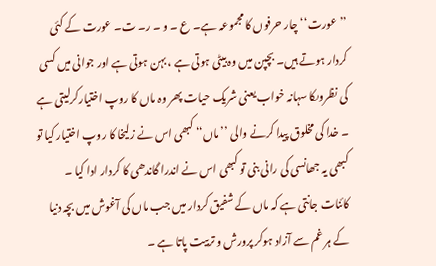’’عورت‘‘ چار حرفوں کا مجموعہ ہے۔ ع ۔ و ۔ ر۔ ت۔ عورت کے کئی کردار ہوتے ہیں۔ بچپن میں وہ بیٹی ہوتی ہے ، بہن ہوتی ہے اور جوانی میں کسی کی نظروںکا سہانہ خواب یعنی شریک حیات پھر وہ ماں کا روپ اختیارکرلیتی ہے ۔ خدا کی مخلوق پیدا کرنے والی ’’ماں‘‘ کبھی اس نے زلیخا کا روپ اختیار کیا تو کبھی یہ جھانسی کی رانی بنی تو کبھی اس نے اندرا گاندھی کا کردار ادا کیا ۔ کائنات جانتی ہے کہ ماں کے شفیق کردار میں جب ماں کی آغوش میں بچہ دنیا کے ہر غم سے آزاد ہوکر پرورش و تربیت پاتا ہے ۔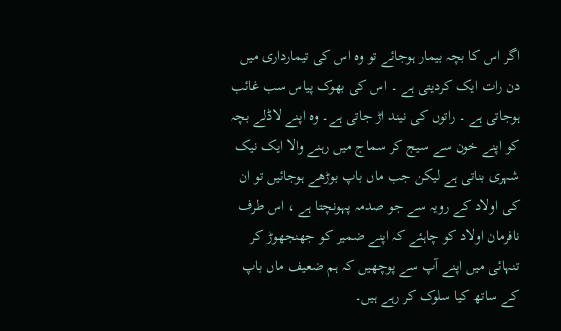اگر اس کا بچہ بیمار ہوجائے تو وہ اس کی تیمارداری میں دن رات ایک کردیتی ہے ۔ اس کی بھوک پیاس سب غائب ہوجاتی ہے ۔ راتوں کی نیند اڑ جاتی ہے۔ وہ اپنے لاڈلے بچہ کو اپنے خون سے سیج کر سماج میں رہنے والا ایک نیک شہری بناتی ہے لیکن جب ماں باپ بوڑھے ہوجائیں تو ان کی اولاد کے رویہ سے جو صدمہ پہونچتا ہے ، اس طرف نافرمان اولاد کو چاہئے کہ اپنے ضمیر کو جھنجھوڑ کر تنہائی میں اپنے آپ سے پوچھیں کہ ہم ضعیف ماں باپ کے ساتھ کیا سلوک کر رہے ہیں۔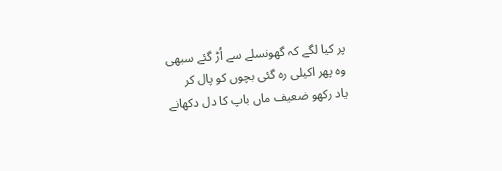پر کیا لگے کہ گھونسلے سے اُڑ گئے سبھی
وہ پھر اکیلی رہ گئی بچوں کو پال کر
یاد رکھو ضعیف ماں باپ کا دل دکھانے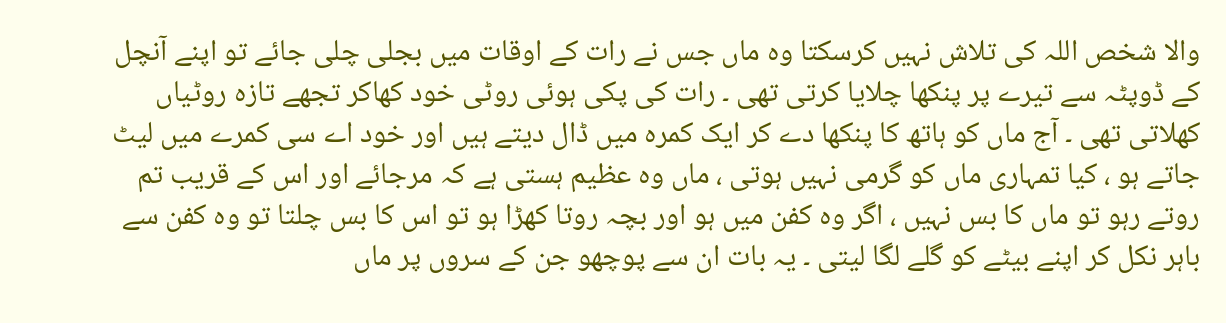والا شخص اللہ کی تلاش نہیں کرسکتا وہ ماں جس نے رات کے اوقات میں بجلی چلی جائے تو اپنے آنچل کے ڈوپٹہ سے تیرے پر پنکھا چلایا کرتی تھی ۔ رات کی پکی ہوئی روٹی خود کھاکر تجھے تازہ روٹیاں کھلاتی تھی ۔ آج ماں کو ہاتھ کا پنکھا دے کر ایک کمرہ میں ڈال دیتے ہیں اور خود اے سی کمرے میں لیٹ جاتے ہو ، کیا تمہاری ماں کو گرمی نہیں ہوتی ، ماں وہ عظیم ہستی ہے کہ مرجائے اور اس کے قریب تم روتے رہو تو ماں کا بس نہیں ، اگر وہ کفن میں ہو اور بچہ روتا کھڑا ہو تو اس کا بس چلتا تو وہ کفن سے باہر نکل کر اپنے بیٹے کو گلے لگا لیتی ۔ یہ بات ان سے پوچھو جن کے سروں پر ماں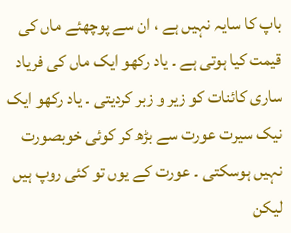باپ کا سایہ نہیں ہے ، ان سے پوچھئے ماں کی قیمت کیا ہوتی ہے ۔ یاد رکھو ایک ماں کی فریاد ساری کائنات کو زیر و زبر کردیتی ۔ یاد رکھو ایک نیک سیرت عورت سے بڑھ کر کوئی خوبصورت نہیں ہوسکتی ۔ عورت کے یوں تو کئی روپ ہیں لیکن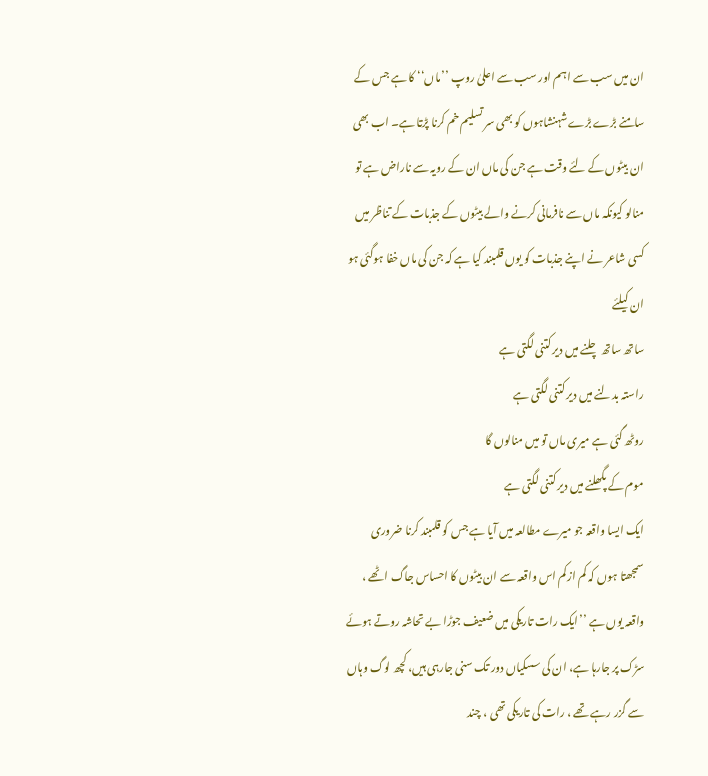ان میں سب سے اہم اور سب سے اعلیٰ روپ ’’ماں‘‘ کا ہے جس کے سامنے بڑے بڑے شہنشاہوں کو بھی سر تسلیم خم کرنا پڑتا ہے۔ اب بھی ان بیٹوں کے لئے وقت ہے جن کی ماں ان کے رویہ سے ناراض ہے تو منالو کیونکہ ماں سے نافرمانی کرنے والے بیٹوں کے جذبات کے تناظر میں کسی شاعر نے اپنے جذبات کو یوں قلمبند کیا ہے کہ جن کی ماں خفا ہوگئی ہو ان کیلئے
ساتھ ساتھ چلنے میں دیر کتنی لگتی ہے
راستہ بدلنے میں دیر کتنی لگتی ہے
روٹھ گئی ہے میری ماں تو میں منالوں گا
موم کے پگھلنے میں دیر کتنی لگتی ہے
ایک ایسا واقعہ جو میرے مطالعہ میں آیا ہے جس کو قلمبند کرنا ضروری سمجھتا ہوں کہ کم از کم اس واقعہ سے ان بیٹوں کا احساس جاگ اٹھے ، واقعہ یوں ہے ’’ایک رات تاریکی میں ضعیف جوڑا بے تحاشہ روتے ہوئے سڑک پر جارہا ہے، ان کی سسکیاں دور تک سنی جارہی ہیں، کچھ لوگ وہاں سے گزر رہے تھے ، رات کی تاریکی تھی ، چند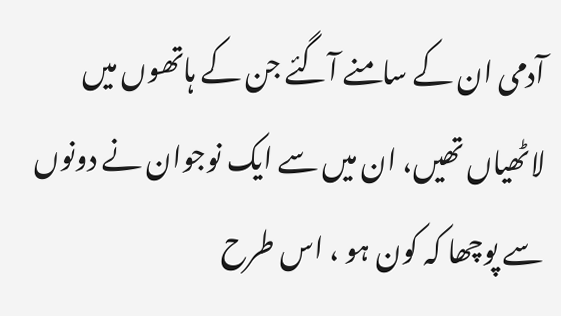آدمی ان کے سامنے آگئے جن کے ہاتھوں میں لاٹھیاں تھیں، ان میں سے ایک نوجوان نے دونوں سے پوچھا کہ کون ہو ، اس طرح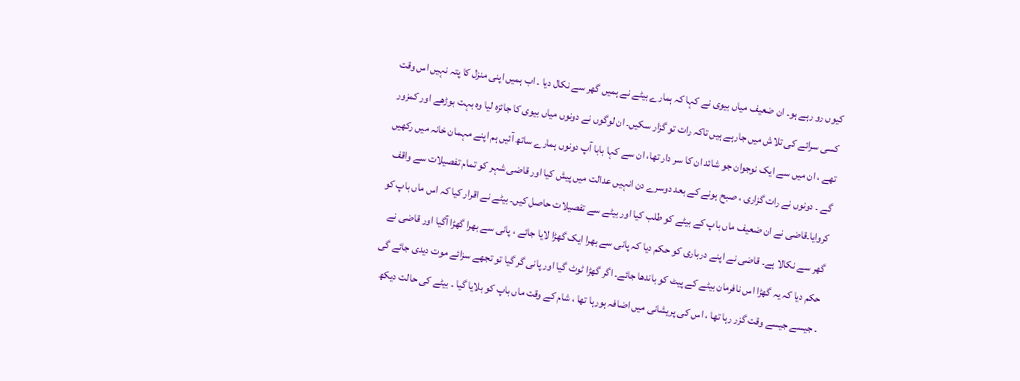کیوں رو رہے ہو۔ ان ضعیف میاں بیوی نے کہا کہ ہمارے بیٹے نے ہمیں گھر سے نکال دیا ۔ اب ہمیں اپنی منزل کا پتہ نہیں اس وقت کسی سرائے کی تلاش میں جارہے ہیں تاکہ رات تو گزار سکیں۔ ان لوگوں نے دونوں میاں بیوی کا جائزہ لیا وہ بہت بوڑھے اور کمزور تھے ، ان میں سے ایک نوجوان جو شائد ان کا سر دار تھا، ان سے کہا بابا آپ دونوں ہمارے ساتھ آئیں ہم اپنے مہمان خانہ میں رکھیں گے ۔ دونوں نے رات گزاری ، صبح ہونے کے بعد دوسرے دن انہیں عدالت میں پیش کیا اور قاضی شہر کو تمام تفصیلات سے واقف کروایا۔قاضی نے ان ضعیف ماں باپ کے بیٹے کو طلب کیا اور بیٹے سے تفصیلات حاصل کیں۔ بیٹے نے اقرار کیا کہ اس ماں باپ کو گھر سے نکالا ہے۔ قاضی نے اپنے درباری کو حکم دیا کہ پانی سے بھرا ایک گھڑا لایا جائے ، پانی سے بھرا گھڑا آگیا اور قاضی نے حکم دیا کہ یہ گھڑا اس نافرمان بیٹے کے پیٹ کو باندھا جائے۔ اگر گھڑا ٹوٹ گیا اور پانی گر گیا تو تجھے سزائے موت دیدی جائے گی ۔ جیسے جیسے وقت گزر رہا تھا ، اس کی پریشانی میں اضافہ ہورہا تھا ، شام کے وقت ماں باپ کو بلایا گیا ۔ بیٹے کی حالت دیکھ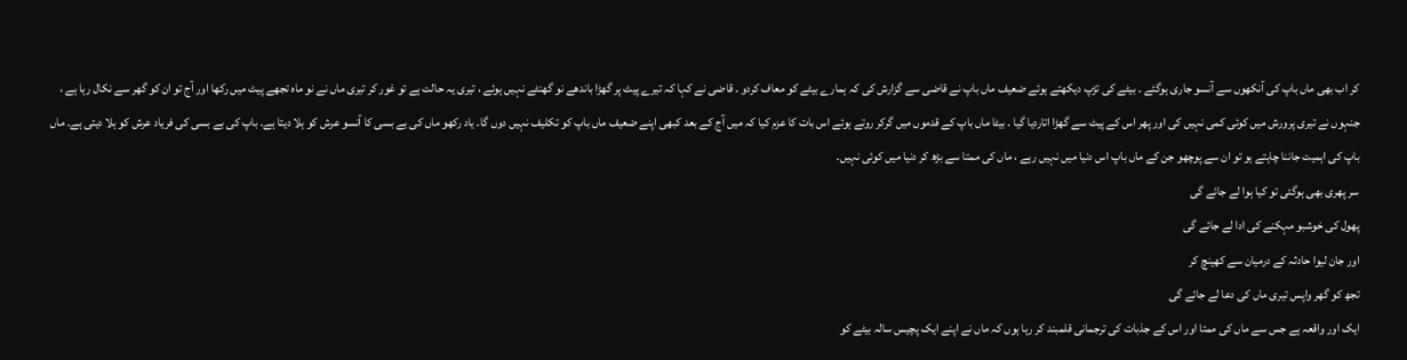کر اب بھی ماں باپ کی آنکھوں سے آنسو جاری ہوگئے ۔ بیٹے کی تڑپ دیکھتے ہوئے ضعیف ماں باپ نے قاضی سے گزارش کی کہ ہمارے بیٹے کو معاف کردو ۔ قاضی نے کہا کہ تیرے پیٹ پر گھڑا باندھے نو گھنٹے نہیں ہوئے ، تیری یہ حالت ہے تو غور کر تیری ماں نے نو ماہ تجھے پیٹ میں رکھا اور آج تو ان کو گھر سے نکال رہا ہے ، جنہوں نے تیری پرورش میں کوئی کمی نہیں کی اور پھر اس کے پیٹ سے گھڑا اتاردیا گیا ۔ بیٹا ماں باپ کے قدموں میں گرکر روتے ہوئے اس بات کا عزم کیا کہ میں آج کے بعد کبھی اپنے ضعیف ماں باپ کو تکلیف نہیں دوں گا۔ یاد رکھو ماں کی بے بسی کا آنسو عرش کو ہلا دیتا ہے۔ باپ کی بے بسی کی فریاد عرش کو ہلا دیتی ہے۔ ماں باپ کی اہمیت جاننا چاہتے ہو تو ان سے پوچھو جن کے ماں باپ اس دنیا میں نہیں رہے ، ماں کی ممتا سے بڑھ کر دنیا میں کوئی نہیں۔
سر پھری بھی ہوگئی تو کیا ہوا لے جائے گی
پھول کی خوشبو مہکنے کی ادا لے جائے گی
اور جان لیوا حادثہ کے درمیان سے کھینچ کر
تجھ کو گھر واپس تیری ماں کی دعا لے جائے گی
ایک اور واقعہ ہے جس سے ماں کی ممتا اور اس کے جذبات کی ترجمانی قلمبند کر رہا ہوں کہ ماں نے اپنے ایک پچیس سالہ بیٹے کو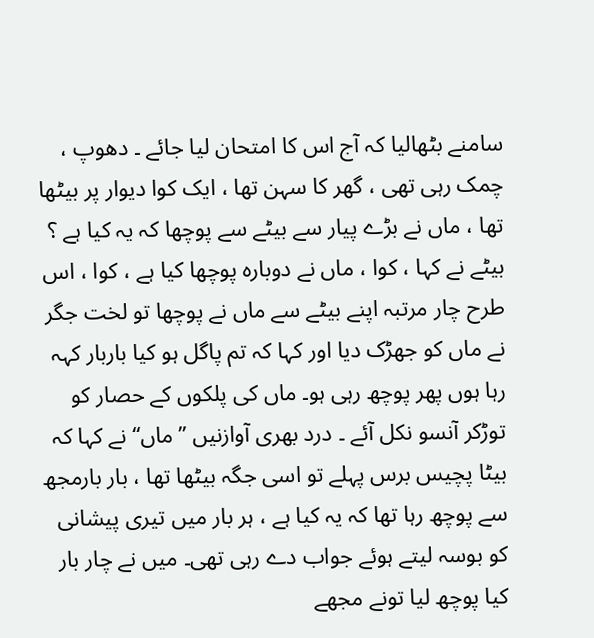سامنے بٹھالیا کہ آج اس کا امتحان لیا جائے ۔ دھوپ ، چمک رہی تھی ، گھر کا سہن تھا ، ایک کوا دیوار پر بیٹھا تھا ، ماں نے بڑے پیار سے بیٹے سے پوچھا کہ یہ کیا ہے ؟ بیٹے نے کہا ، کوا ، ماں نے دوبارہ پوچھا کیا ہے ، کوا ، اس طرح چار مرتبہ اپنے بیٹے سے ماں نے پوچھا تو لخت جگر نے ماں کو جھڑک دیا اور کہا کہ تم پاگل ہو کیا باربار کہہ رہا ہوں پھر پوچھ رہی ہو۔ ماں کی پلکوں کے حصار کو توڑکر آنسو نکل آئے ۔ درد بھری آوازنیں ’’ماں‘‘ نے کہا کہ بیٹا پچیس برس پہلے تو اسی جگہ بیٹھا تھا ، بار بارمجھ سے پوچھ رہا تھا کہ یہ کیا ہے ، ہر بار میں تیری پیشانی کو بوسہ لیتے ہوئے جواب دے رہی تھی۔ میں نے چار بار کیا پوچھ لیا تونے مجھے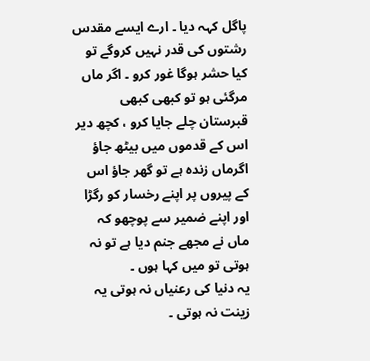پاگل کہہ دیا ۔ ارے ایسے مقدس رشتوں کی قدر نہیں کروگے تو کیا حشر ہوگا غور کرو ۔ اگر ماں مرگئی ہو تو کبھی کبھی قبرستان چلے جایا کرو ، کچھ دیر اس کے قدموں میں بیٹھ جاؤ اگرماں زندہ ہے تو گھر جاؤ اس کے پیروں پر اپنے رخسار کو رگڑا اور اپنے ضمیر سے پوچھو کہ ماں نے مجھے جنم دیا ہے تو نہ ہوتی تو میں کہا ہوں ۔
یہ دنیا کی رعنیاں نہ ہوتی یہ زینت نہ ہوتی ۔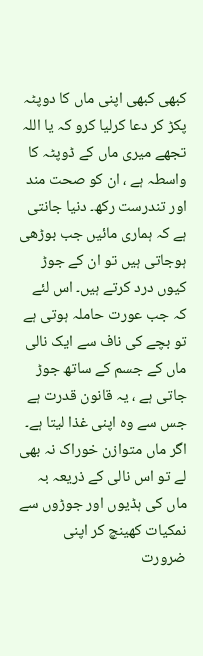کبھی کبھی اپنی ماں کا دوپٹہ پکڑ کر دعا کرلیا کرو کہ یا اللہ تجھے میری ماں کے ڈوپٹہ کا واسطہ ہے ، ان کو صحت مند اور تندرست رکھ۔ دنیا جانتی ہے کہ ہماری مائیں جب بوڑھی ہوجاتی ہیں تو ان کے جوڑ کیوں درد کرتے ہیں۔ اس لئے کہ جب عورت حاملہ ہوتی ہے تو بچے کی ناف سے ایک نالی ماں کے جسم کے ساتھ جوڑ جاتی ہے ، یہ قانون قدرت ہے جس سے وہ اپنی غذا لیتا ہے۔ اگر ماں متوازن خوراک نہ بھی لے تو اس نالی کے ذریعہ بہ ماں کی ہڈیوں اور جوڑوں سے نمکیات کھینچ کر اپنی ضرورت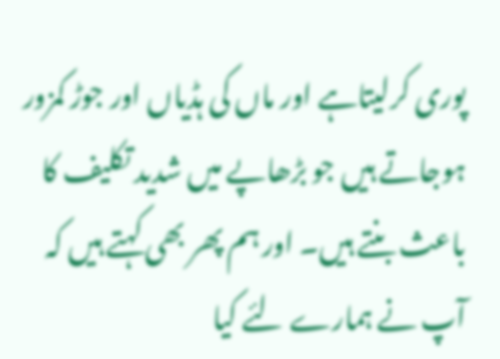پوری کرلیتاہے اور ماں کی ہڈیاں اور جوڑ کمزور ہوجاتے ہیں جو بڑھاپے میں شدید تکلیف کا باعث بنتے ہیں۔ اور ہم پھر بھی کہتے ہیں کہ آپ نے ہمارے لئے کیا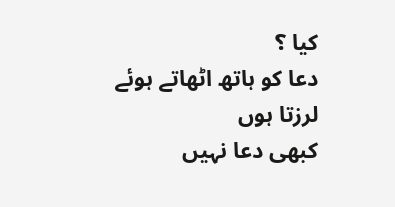کیا ؟
دعا کو ہاتھ اٹھاتے ہوئے لرزتا ہوں
کبھی دعا نہیں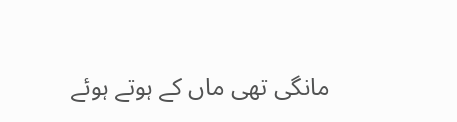مانگی تھی ماں کے ہوتے ہوئے